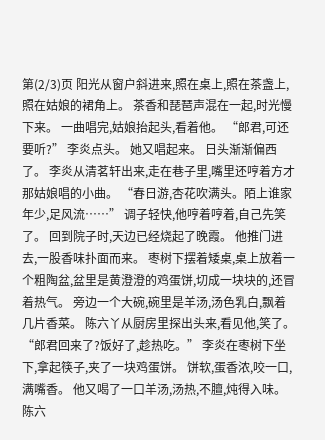第(2/3)页 阳光从窗户斜进来,照在桌上,照在茶盏上,照在姑娘的裙角上。 茶香和琵琶声混在一起,时光慢下来。 一曲唱完,姑娘抬起头,看着他。 “郎君,可还要听?” 李炎点头。 她又唱起来。 日头渐渐偏西了。 李炎从清茗轩出来,走在巷子里,嘴里还哼着方才那姑娘唱的小曲。 “春日游,杏花吹满头。陌上谁家年少,足风流……” 调子轻快,他哼着哼着,自己先笑了。 回到院子时,天边已经烧起了晚霞。 他推门进去,一股香味扑面而来。 枣树下摆着矮桌,桌上放着一个粗陶盆,盆里是黄澄澄的鸡蛋饼,切成一块块的,还冒着热气。 旁边一个大碗,碗里是羊汤,汤色乳白,飘着几片香菜。 陈六丫从厨房里探出头来,看见他,笑了。 “郎君回来了?饭好了,趁热吃。” 李炎在枣树下坐下,拿起筷子,夹了一块鸡蛋饼。 饼软,蛋香浓,咬一口,满嘴香。 他又喝了一口羊汤,汤热,不膻,炖得入味。 陈六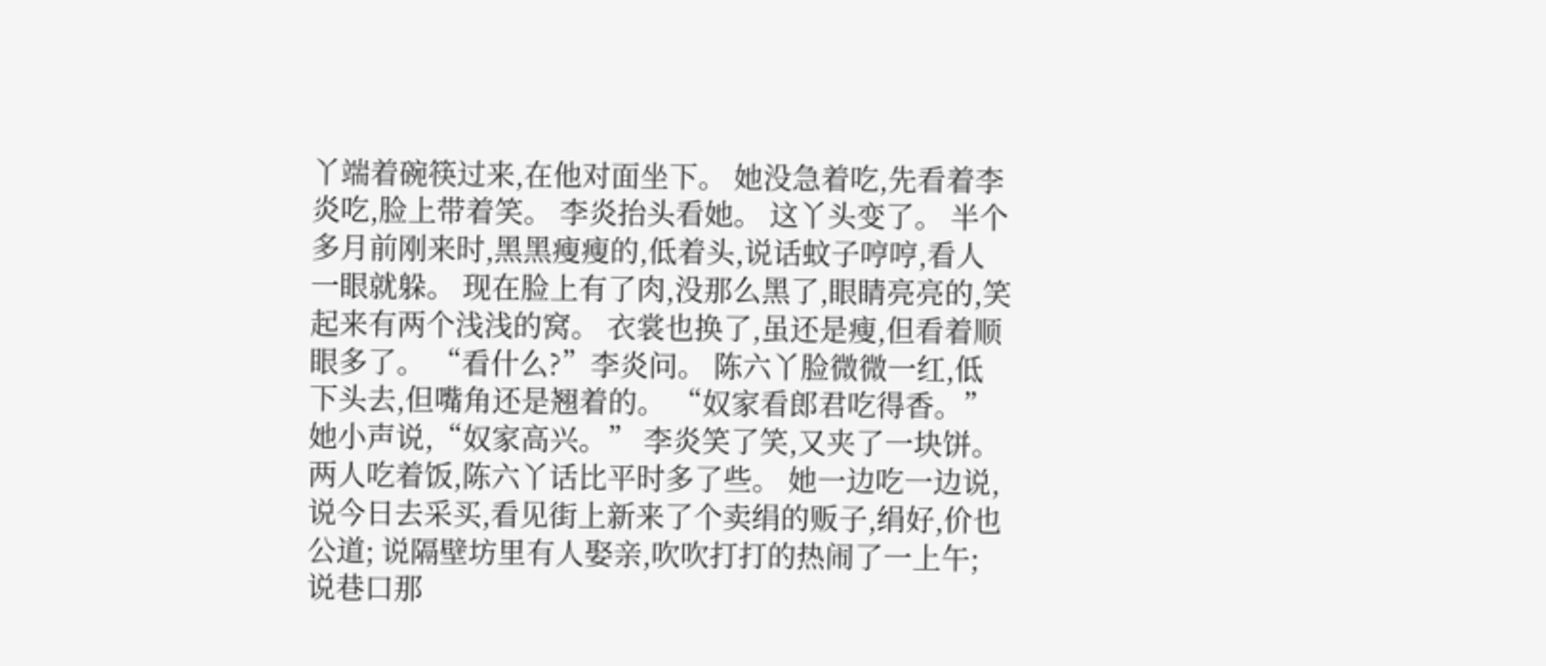丫端着碗筷过来,在他对面坐下。 她没急着吃,先看着李炎吃,脸上带着笑。 李炎抬头看她。 这丫头变了。 半个多月前刚来时,黑黑瘦瘦的,低着头,说话蚊子哼哼,看人一眼就躲。 现在脸上有了肉,没那么黑了,眼睛亮亮的,笑起来有两个浅浅的窝。 衣裳也换了,虽还是瘦,但看着顺眼多了。 “看什么?”李炎问。 陈六丫脸微微一红,低下头去,但嘴角还是翘着的。 “奴家看郎君吃得香。”她小声说,“奴家高兴。” 李炎笑了笑,又夹了一块饼。 两人吃着饭,陈六丫话比平时多了些。 她一边吃一边说,说今日去采买,看见街上新来了个卖绢的贩子,绢好,价也公道; 说隔壁坊里有人娶亲,吹吹打打的热闹了一上午; 说巷口那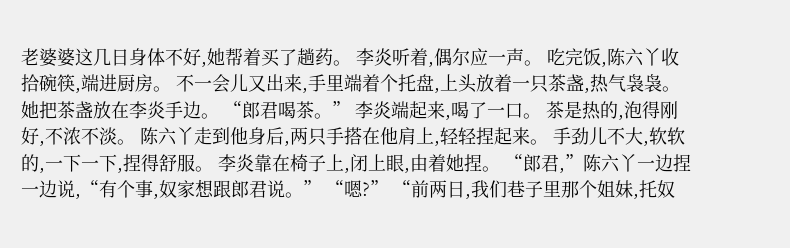老婆婆这几日身体不好,她帮着买了趟药。 李炎听着,偶尔应一声。 吃完饭,陈六丫收拾碗筷,端进厨房。 不一会儿又出来,手里端着个托盘,上头放着一只茶盏,热气袅袅。 她把茶盏放在李炎手边。 “郎君喝茶。” 李炎端起来,喝了一口。 茶是热的,泡得刚好,不浓不淡。 陈六丫走到他身后,两只手搭在他肩上,轻轻捏起来。 手劲儿不大,软软的,一下一下,捏得舒服。 李炎靠在椅子上,闭上眼,由着她捏。 “郎君,”陈六丫一边捏一边说,“有个事,奴家想跟郎君说。” “嗯?” “前两日,我们巷子里那个姐妹,托奴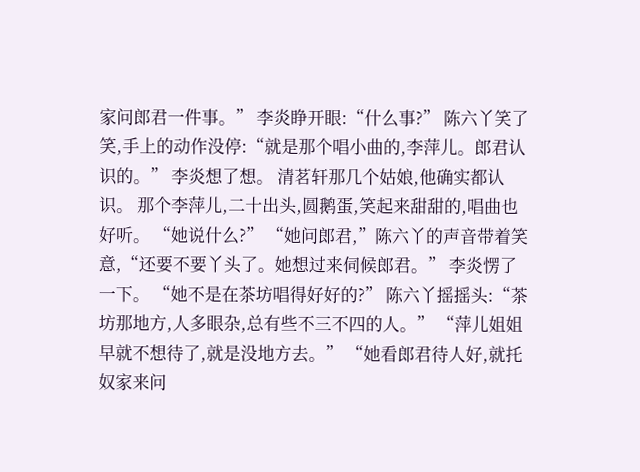家问郎君一件事。” 李炎睁开眼:“什么事?” 陈六丫笑了笑,手上的动作没停:“就是那个唱小曲的,李萍儿。郎君认识的。” 李炎想了想。 清茗轩那几个姑娘,他确实都认识。 那个李萍儿,二十出头,圆鹅蛋,笑起来甜甜的,唱曲也好听。 “她说什么?” “她问郎君,”陈六丫的声音带着笑意,“还要不要丫头了。她想过来伺候郎君。” 李炎愣了一下。 “她不是在茶坊唱得好好的?” 陈六丫摇摇头:“茶坊那地方,人多眼杂,总有些不三不四的人。” “萍儿姐姐早就不想待了,就是没地方去。” “她看郎君待人好,就托奴家来问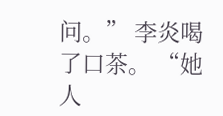问。” 李炎喝了口茶。 “她人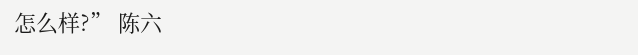怎么样?” 陈六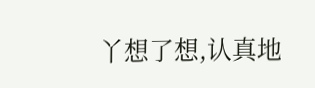丫想了想,认真地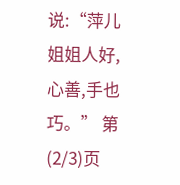说:“萍儿姐姐人好,心善,手也巧。” 第(2/3)页